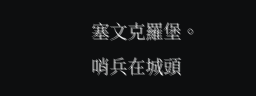塞文克羅堡。
哨兵在城頭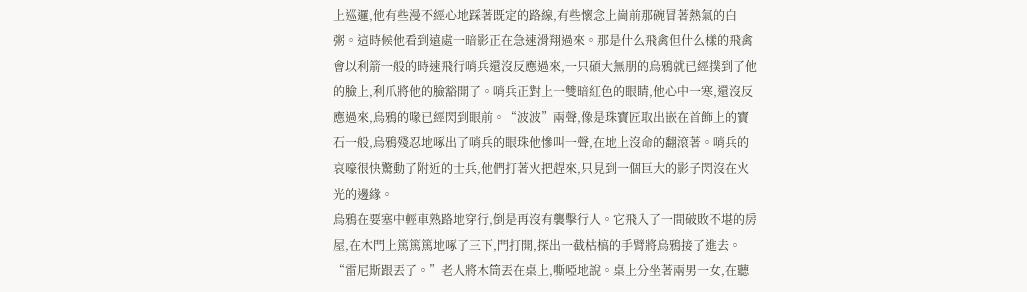上巡邏,他有些漫不經心地踩著既定的路線,有些懷念上崗前那碗冒著熱氣的白粥。這時候他看到遠處一暗影正在急速滑翔過來。那是什么飛禽但什么樣的飛禽會以利箭一般的時速飛行哨兵還沒反應過來,一只碩大無朋的烏鴉就已經撲到了他的臉上,利爪將他的臉豁開了。哨兵正對上一雙暗紅色的眼睛,他心中一寒,還沒反應過來,烏鴉的喙已經閃到眼前。“波波”兩聲,像是珠寶匠取出嵌在首飾上的寶石一般,烏鴉殘忍地啄出了哨兵的眼珠他慘叫一聲,在地上沒命的翻滾著。哨兵的哀嚎很快驚動了附近的士兵,他們打著火把趕來,只見到一個巨大的影子閃沒在火光的邊緣。
烏鴉在要塞中輕車熟路地穿行,倒是再沒有襲擊行人。它飛入了一間破敗不堪的房屋,在木門上篤篤篤地啄了三下,門打開,探出一截枯槁的手臂將烏鴉接了進去。
“雷尼斯跟丟了。”老人將木筒丟在桌上,嘶啞地說。桌上分坐著兩男一女,在聽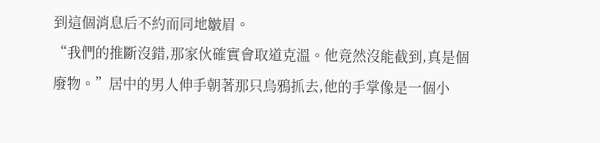到這個消息后不約而同地皺眉。
“我們的推斷沒錯,那家伙確實會取道克溫。他竟然沒能截到,真是個廢物。”居中的男人伸手朝著那只烏鴉抓去,他的手掌像是一個小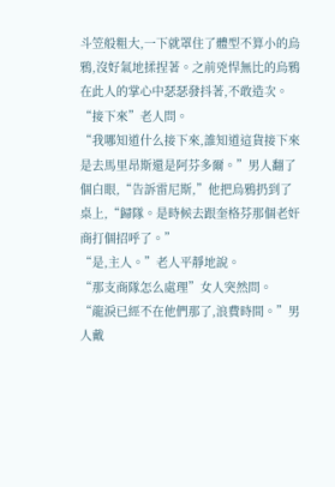斗笠般粗大,一下就罩住了體型不算小的烏鴉,沒好氣地揉捏著。之前兇悍無比的烏鴉在此人的掌心中瑟瑟發抖著,不敢造次。
“接下來”老人問。
“我哪知道什么接下來,誰知道這貨接下來是去馬里昂斯還是阿芬多爾。”男人翻了個白眼,“告訴雷尼斯,”他把烏鴉扔到了桌上,“歸隊。是時候去跟奎格芬那個老奸商打個招呼了。”
“是,主人。”老人平靜地說。
“那支商隊怎么處理”女人突然問。
“龍淚已經不在他們那了,浪費時間。”男人戴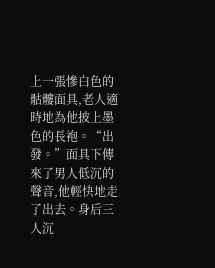上一張慘白色的骷髏面具,老人適時地為他披上墨色的長袍。“出發。”面具下傳來了男人低沉的聲音,他輕快地走了出去。身后三人沉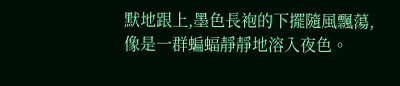默地跟上,墨色長袍的下擺隨風飄蕩,像是一群蝙蝠靜靜地溶入夜色。